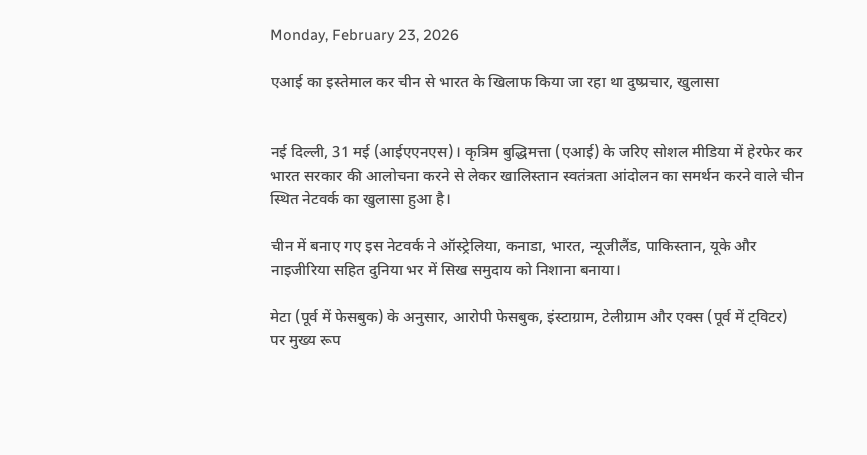Monday, February 23, 2026

एआई का इस्तेमाल कर चीन से भारत के खिलाफ किया जा रहा था दुष्प्रचार, खुलासा


नई दिल्ली, 31 मई (आईएएनएस)। कृत्रिम बुद्धिमत्ता (एआई) के जरिए सोशल मीडिया में हेरफेर कर भारत सरकार की आलोचना करने से लेकर खालिस्तान स्वतंत्रता आंदोलन का समर्थन करने वाले चीन स्थित नेटवर्क का खुलासा हुआ है।

चीन में बनाए गए इस नेटवर्क ने ऑस्ट्रेलिया, कनाडा, भारत, न्यूजीलैंड, पाकिस्तान, यूके और नाइजीरिया सहित दुनिया भर में सिख समुदाय को निशाना बनाया।

मेटा (पूर्व में फेसबुक) के अनुसार, आरोपी फेसबुक, इंस्टाग्राम, टेलीग्राम और एक्स (पूर्व में ट्विटर) पर मुख्य रूप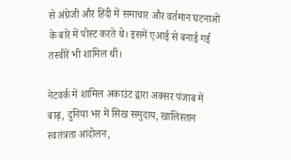से अंग्रेजी और हिंदी में समाचार और वर्तमान घटनाओं के बारे में पोस्ट करते थे। इसमें एआई से बनाई गई तस्वीरें भी शामिल थीं।

नेटवर्क में शामिल अकाउंट द्वारा अक्सर पंजाब में बाढ़, दुनिया भर में सिख समुदाय, खालिस्तान स्वतंत्रता आंदोलन,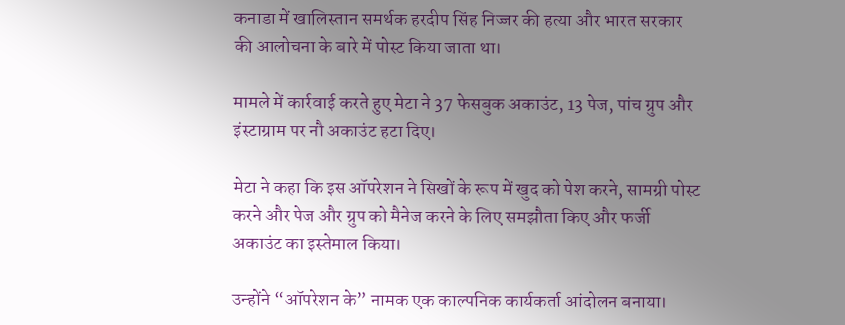कनाडा में खालिस्तान समर्थक हरदीप सिंह निज्जर की हत्या और भारत सरकार की आलोचना के बारे में पोस्ट किया जाता था।

मामले में कार्रवाई करते हुए मेटा ने 37 फेसबुक अकाउंट, 13 पेज, पांच ग्रुप और इंस्टाग्राम पर नौ अकाउंट हटा दिए।

मेटा ने कहा कि इस ऑपरेशन ने सिखों के रूप में खुद को पेश करने, सामग्री पोस्ट करने और पेज और ग्रुप को मैनेज करने के लिए समझौता किए और फर्जी अकाउंट का इस्तेमाल किया।

उन्होंने “ऑपरेशन के” नामक एक काल्पनिक कार्यकर्ता आंदोलन बनाया।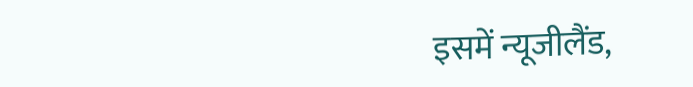इसमें न्यूजीलैंड,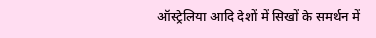ऑस्ट्रेलिया आदि देशों में सिखों के समर्थन में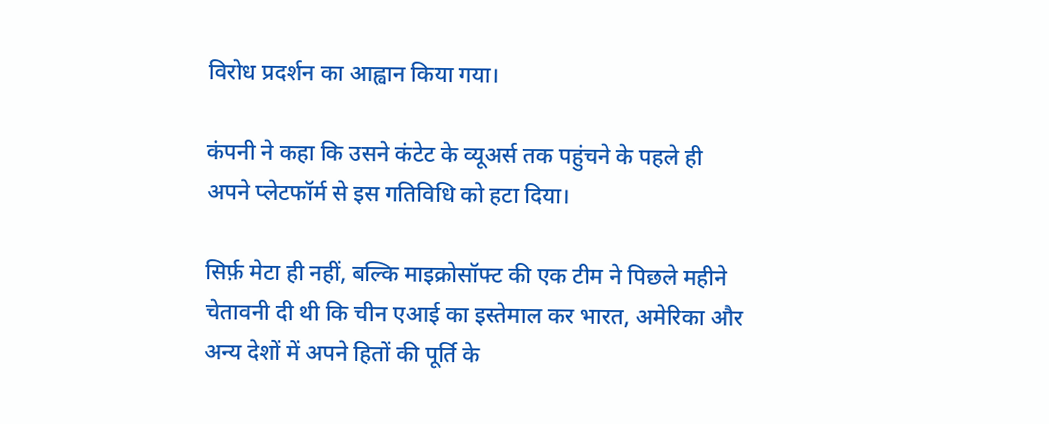विरोध प्रदर्शन का आह्वान किया गया।

कंपनी ने कहा कि उसने कंटेट के व्यूअर्स तक पहुंचने के पहले ही अपने प्लेटफॉर्म से इस गतिविधि को हटा दिया।

सिर्फ़ मेटा ही नहीं, बल्कि माइक्रोसॉफ्ट की एक टीम ने पिछले महीने चेतावनी दी थी कि चीन एआई का इस्तेमाल कर भारत, अमेरिका और अन्य देशों में अपने हितों की पूर्ति के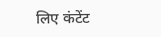लिए कंटेंट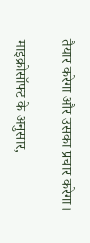तैयार करेगा और उसका प्रचार करेगा।

माइक्रोसॉफ्ट के अनुसार,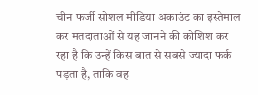चीन फर्जी सोशल मीडिया अकाउंट का इस्तेमाल कर मतदाताओं से यह जानने की कोशिश कर रहा है कि उन्हें किस बात से सबसे ज्यादा फर्क पड़ता है, ताकि वह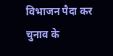विभाजन पैदा कर चुनाव के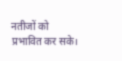नतीजों को प्रभावित कर सके।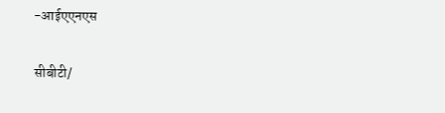-आईएएनएस

सीबीटी/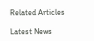Related Articles

Latest News